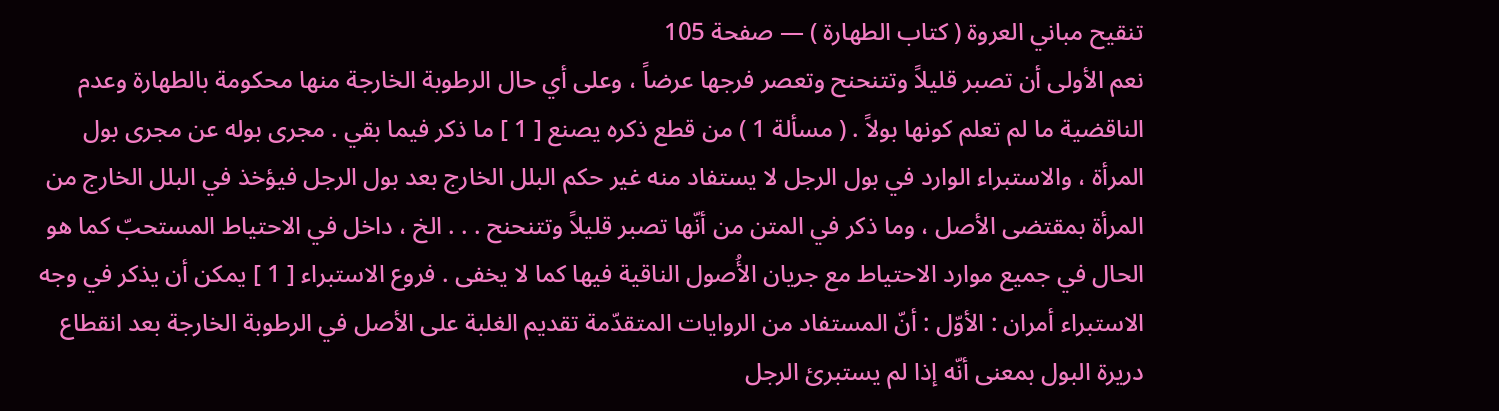تنقيح مباني العروة ( كتاب الطهارة ) — صفحة 105
نعم الأولى أن تصبر قليلاً وتتنحنح وتعصر فرجها عرضاً ، وعلى أي حال الرطوبة الخارجة منها محكومة بالطهارة وعدم الناقضية ما لم تعلم كونها بولاً . ( مسألة 1 ) من قطع ذكره يصنع [ 1 ] ما ذكر فيما بقي . مجرى بوله عن مجرى بول المرأة ، والاستبراء الوارد في بول الرجل لا يستفاد منه غير حكم البلل الخارج بعد بول الرجل فيؤخذ في البلل الخارج من المرأة بمقتضى الأصل ، وما ذكر في المتن من أنّها تصبر قليلاً وتتنحنح . . . الخ ، داخل في الاحتياط المستحبّ كما هو الحال في جميع موارد الاحتياط مع جريان الأُصول الناقية فيها كما لا يخفى . فروع الاستبراء [ 1 ] يمكن أن يذكر في وجه الاستبراء أمران : الأوّل : أنّ المستفاد من الروايات المتقدّمة تقديم الغلبة على الأصل في الرطوبة الخارجة بعد انقطاع دريرة البول بمعنى أنّه إذا لم يستبرئ الرجل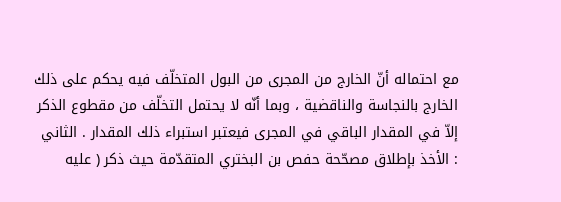مع احتماله أنّ الخارج من المجرى من البول المتخلّف فيه يحكم على ذلك الخارج بالنجاسة والناقضية ، وبما أنّه لا يحتمل التخلّف من مقطوع الذكر إلاّ في المقدار الباقي في المجرى فيعتبر استبراء ذلك المقدار . الثاني : الأخذ بإطلاق مصحّحة حفص بن البختري المتقدّمة حيث ذكر ( عليه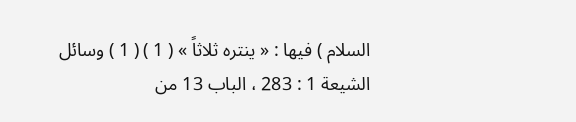السلام ) فيها : « ينتره ثلاثاً » ( 1 ) ( 1 ) وسائل الشيعة 1 : 283 ، الباب 13 من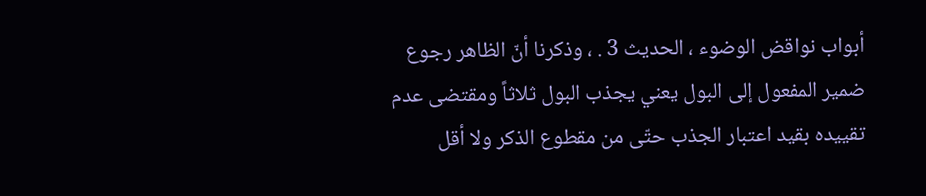أبواب نواقض الوضوء ، الحديث 3 . ، وذكرنا أنّ الظاهر رجوع ضمير المفعول إلى البول يعني يجذب البول ثلاثاً ومقتضى عدم تقييده بقيد اعتبار الجذب حتّى من مقطوع الذكر ولا أقل